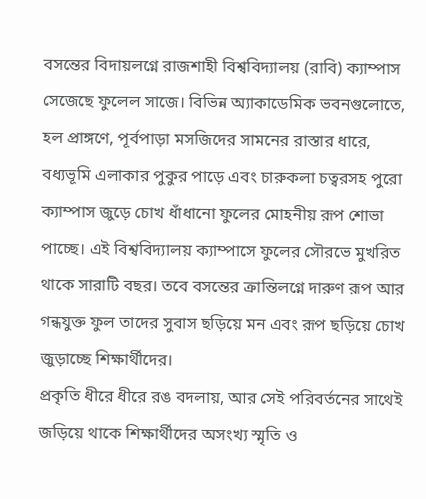বসন্তের বিদায়লগ্নে রাজশাহী বিশ্ববিদ্যালয় (রাবি) ক্যাম্পাস সেজেছে ফুলেল সাজে। বিভিন্ন অ্যাকাডেমিক ভবনগুলোতে, হল প্রাঙ্গণে, পূর্বপাড়া মসজিদের সামনের রাস্তার ধারে, বধ্যভূমি এলাকার পুকুর পাড়ে এবং চারুকলা চত্বরসহ পুরো ক্যাম্পাস জুড়ে চোখ ধাঁধানো ফুলের মোহনীয় রূপ শোভা পাচ্ছে। এই বিশ্ববিদ্যালয় ক্যাম্পাসে ফুলের সৌরভে মুখরিত থাকে সারাটি বছর। তবে বসন্তের ক্রান্তিলগ্নে দারুণ রূপ আর গন্ধযুক্ত ফুল তাদের সুবাস ছড়িয়ে মন এবং রূপ ছড়িয়ে চোখ জুড়াচ্ছে শিক্ষার্থীদের।
প্রকৃতি ধীরে ধীরে রঙ বদলায়, আর সেই পরিবর্তনের সাথেই জড়িয়ে থাকে শিক্ষার্থীদের অসংখ্য স্মৃতি ও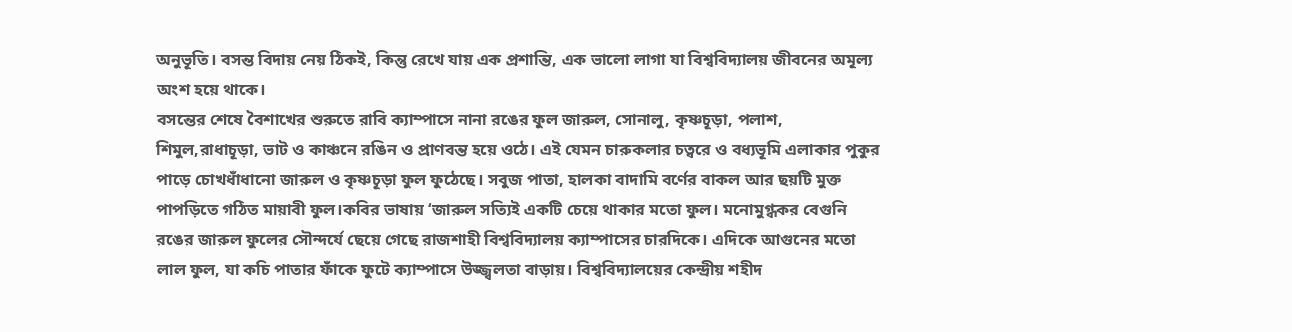অনুভূতি। বসন্ত বিদায় নেয় ঠিকই, কিন্তু রেখে যায় এক প্রশান্তি, এক ভালো লাগা যা বিশ্ববিদ্যালয় জীবনের অমূল্য অংশ হয়ে থাকে।
বসন্তের শেষে বৈশাখের শুরুতে রাবি ক্যাম্পাসে নানা রঙের ফুল জারুল, সোনালু, কৃষ্ণচূড়া, পলাশ, শিমুল,রাধাচূড়া, ভাট ও কাঞ্চনে রঙিন ও প্রাণবন্ত হয়ে ওঠে। এই যেমন চারুকলার চত্বরে ও বধ্যভূমি এলাকার পুকুর পাড়ে চোখধাঁধানো জারুল ও কৃষ্ণচূড়া ফুল ফুঠেছে। সবুজ পাতা, হালকা বাদামি বর্ণের বাকল আর ছয়টি মুক্ত পাপড়িতে গঠিত মায়াবী ফুল।কবির ভাষায় ‘জারুল সত্যিই একটি চেয়ে থাকার মতো ফুল। মনোমুগ্ধকর বেগুনি রঙের জারুল ফুলের সৌন্দর্যে ছেয়ে গেছে রাজশাহী বিশ্ববিদ্যালয় ক্যাম্পাসের চারদিকে। এদিকে আগুনের মতো লাল ফুল, যা কচি পাতার ফাঁকে ফুটে ক্যাম্পাসে উজ্জ্বলতা বাড়ায়। বিশ্ববিদ্যালয়ের কেন্দ্রীয় শহীদ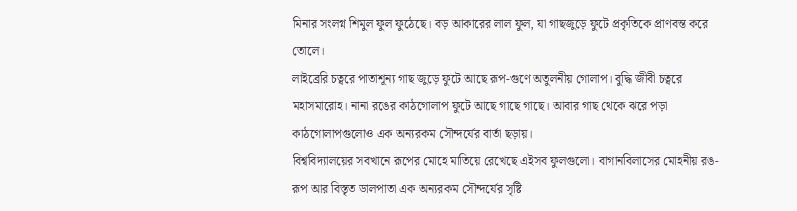মিনার সংলগ্ন শিমুল ফুল ফুঠেছে। বড় আকারের লাল ফুল, যা গাছজুড়ে ফুটে প্রকৃতিকে প্রাণবন্ত করে তোলে।
লাইব্রেরি চত্বরে পাতাশূন্য গাছ জুড়ে ফুটে আছে রূপ-গুণে অতুলনীয় গোলাপ। বুদ্ধি জীবী চত্বরে মহাসমারোহ। নানা রঙের কাঠগোলাপ ফুটে আছে গাছে গাছে। আবার গাছ থেকে ঝরে পড়া কাঠগোলাপগুলোও এক অন্যরকম সৌন্দর্যের বার্তা ছড়ায়।
বিশ্ববিদ্যালয়ের সবখানে রূপের মোহে মাতিয়ে রেখেছে এইসব ফুলগুলো। বাগানবিলাসের মোহনীয় রঙ-রূপ আর বিস্তৃত ডালপাতা এক অন্যরকম সৌন্দর্যের সৃষ্টি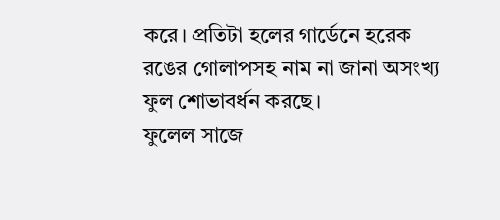করে। প্রতিটা হলের গার্ডেনে হরেক রঙের গোলাপসহ নাম না জানা অসংখ্য ফুল শোভাবর্ধন করছে।
ফুলেল সাজে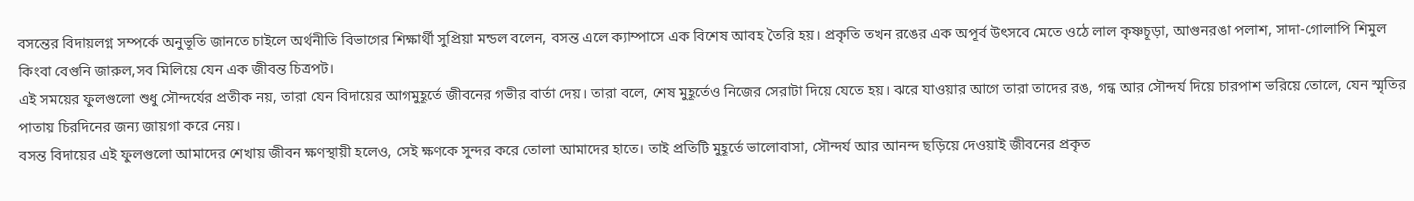বসন্তের বিদায়লগ্ন সম্পর্কে অনুভূতি জানতে চাইলে অর্থনীতি বিভাগের শিক্ষার্থী সুপ্রিয়া মন্ডল বলেন, বসন্ত এলে ক্যাম্পাসে এক বিশেষ আবহ তৈরি হয়। প্রকৃতি তখন রঙের এক অপূর্ব উৎসবে মেতে ওঠে লাল কৃষ্ণচূড়া, আগুনরঙা পলাশ, সাদা-গোলাপি শিমুল কিংবা বেগুনি জারুল,সব মিলিয়ে যেন এক জীবন্ত চিত্রপট।
এই সময়ের ফুলগুলো শুধু সৌন্দর্যের প্রতীক নয়, তারা যেন বিদায়ের আগমুহূর্তে জীবনের গভীর বার্তা দেয়। তারা বলে, শেষ মুহূর্তেও নিজের সেরাটা দিয়ে যেতে হয়। ঝরে যাওয়ার আগে তারা তাদের রঙ, গন্ধ আর সৌন্দর্য দিয়ে চারপাশ ভরিয়ে তোলে, যেন স্মৃতির পাতায় চিরদিনের জন্য জায়গা করে নেয়।
বসন্ত বিদায়ের এই ফুলগুলো আমাদের শেখায় জীবন ক্ষণস্থায়ী হলেও, সেই ক্ষণকে সুন্দর করে তোলা আমাদের হাতে। তাই প্রতিটি মুহূর্তে ভালোবাসা, সৌন্দর্য আর আনন্দ ছড়িয়ে দেওয়াই জীবনের প্রকৃত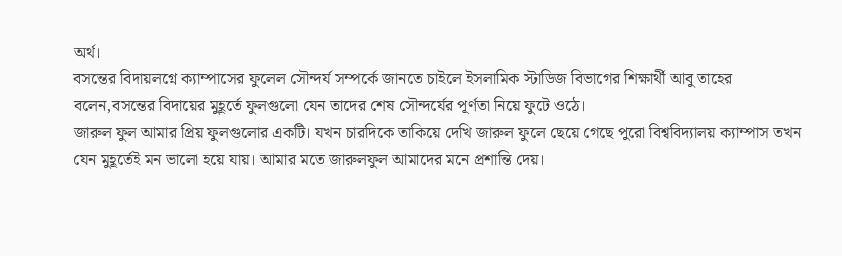অর্থ।
বসন্তের বিদায়লগ্নে ক্যাম্পাসের ফুলেল সৌন্দর্য সম্পর্কে জানতে চাইলে ইসলামিক স্টাডিজ বিভাগের শিক্ষার্থী আবু তাহের বলেন,বসন্তের বিদায়ের মুহূর্তে ফুলগুলো যেন তাদের শেষ সৌন্দর্যের পূর্ণতা নিয়ে ফুটে ওঠে।
জারুল ফুল আমার প্রিয় ফুলগুলোর একটি। যখন চারদিকে তাকিয়ে দেখি জারুল ফুলে ছেয়ে গেছে পুরো বিশ্ববিদ্যালয় ক্যাম্পাস তখন যেন মুহূর্তেই মন ভালো হয়ে যায়। আমার মতে জারুলফুল আমাদের মনে প্রশান্তি দেয়।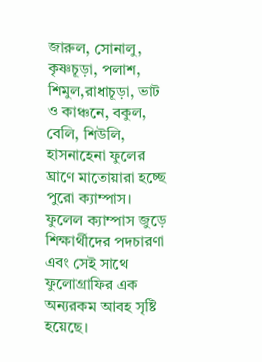জারুল, সোনালু, কৃষ্ণচূড়া, পলাশ, শিমুল,রাধাচূড়া, ভাট ও কাঞ্চনে, বকুল, বেলি, শিউলি, হাসনাহেনা ফুলের ঘ্রাণে মাতোয়ারা হচ্ছে পুরো ক্যাম্পাস। ফুলেল ক্যাম্পাস জুড়ে শিক্ষার্থীদের পদচারণা এবং সেই সাথে ফুলোগ্রাফির এক অন্যরকম আবহ সৃষ্টি হয়েছে।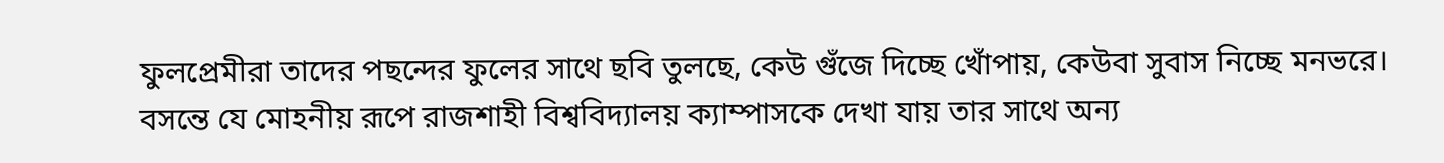ফুলপ্রেমীরা তাদের পছন্দের ফুলের সাথে ছবি তুলছে, কেউ গুঁজে দিচ্ছে খোঁপায়, কেউবা সুবাস নিচ্ছে মনভরে। বসন্তে যে মোহনীয় রূপে রাজশাহী বিশ্ববিদ্যালয় ক্যাম্পাসকে দেখা যায় তার সাথে অন্য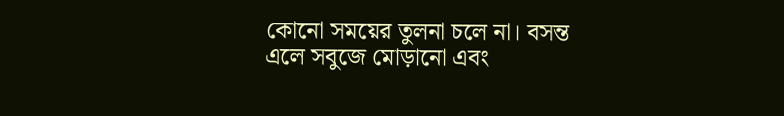কোনো সময়ের তুলনা চলে না। বসন্ত এলে সবুজে মোড়ানো এবং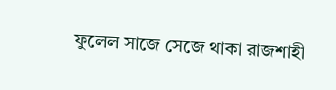ফুলেল সাজে সেজে থাকা রাজশাহী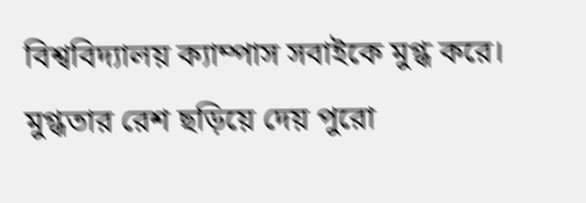বিশ্ববিদ্যালয় ক্যাম্পাস সবাইকে মুগ্ধ করে। মুগ্ধতার রেশ ছড়িয়ে দেয় পুরো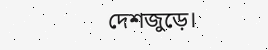দেশজুড়ে।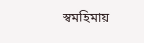স্বমহিমায়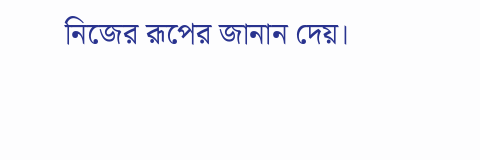নিজের রূপের জানান দেয়।